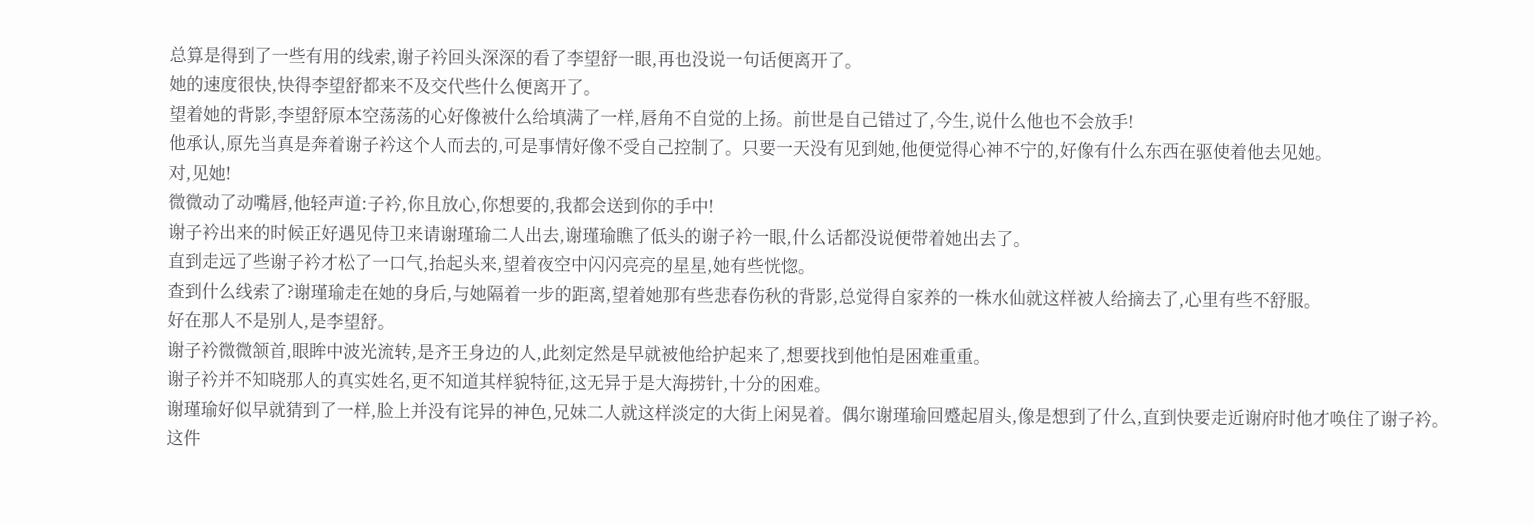总算是得到了一些有用的线索,谢子衿回头深深的看了李望舒一眼,再也没说一句话便离开了。
她的速度很快,快得李望舒都来不及交代些什么便离开了。
望着她的背影,李望舒原本空荡荡的心好像被什么给填满了一样,唇角不自觉的上扬。前世是自己错过了,今生,说什么他也不会放手!
他承认,原先当真是奔着谢子衿这个人而去的,可是事情好像不受自己控制了。只要一天没有见到她,他便觉得心神不宁的,好像有什么东西在驱使着他去见她。
对,见她!
微微动了动嘴唇,他轻声道:子衿,你且放心,你想要的,我都会送到你的手中!
谢子衿出来的时候正好遇见侍卫来请谢瑾瑜二人出去,谢瑾瑜瞧了低头的谢子衿一眼,什么话都没说便带着她出去了。
直到走远了些谢子衿才松了一口气,抬起头来,望着夜空中闪闪亮亮的星星,她有些恍惚。
查到什么线索了?谢瑾瑜走在她的身后,与她隔着一步的距离,望着她那有些悲春伤秋的背影,总觉得自家养的一株水仙就这样被人给摘去了,心里有些不舒服。
好在那人不是别人,是李望舒。
谢子衿微微颔首,眼眸中波光流转,是齐王身边的人,此刻定然是早就被他给护起来了,想要找到他怕是困难重重。
谢子衿并不知晓那人的真实姓名,更不知道其样貌特征,这无异于是大海捞针,十分的困难。
谢瑾瑜好似早就猜到了一样,脸上并没有诧异的神色,兄妹二人就这样淡定的大街上闲晃着。偶尔谢瑾瑜回蹙起眉头,像是想到了什么,直到快要走近谢府时他才唤住了谢子衿。
这件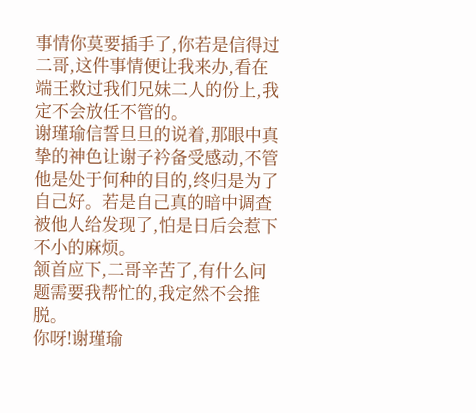事情你莫要插手了,你若是信得过二哥,这件事情便让我来办,看在端王救过我们兄妹二人的份上,我定不会放任不管的。
谢瑾瑜信誓旦旦的说着,那眼中真挚的神色让谢子衿备受感动,不管他是处于何种的目的,终归是为了自己好。若是自己真的暗中调查被他人给发现了,怕是日后会惹下不小的麻烦。
颔首应下,二哥辛苦了,有什么问题需要我帮忙的,我定然不会推脱。
你呀!谢瑾瑜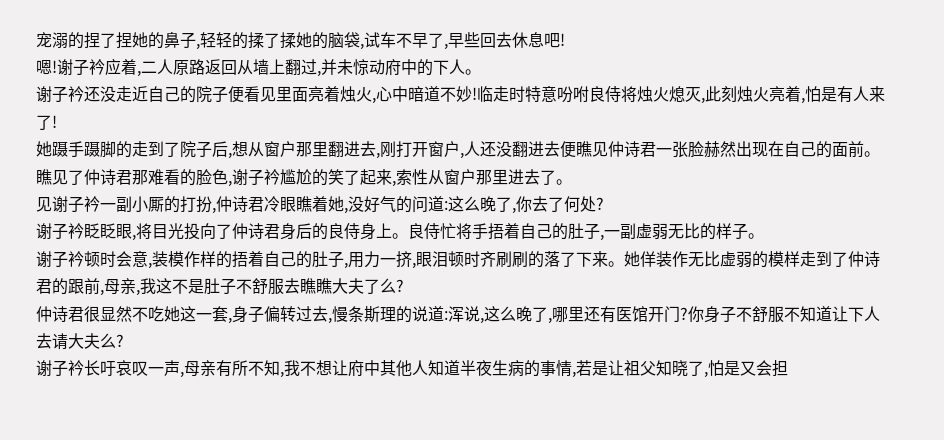宠溺的捏了捏她的鼻子,轻轻的揉了揉她的脑袋,试车不早了,早些回去休息吧!
嗯!谢子衿应着,二人原路返回从墙上翻过,并未惊动府中的下人。
谢子衿还没走近自己的院子便看见里面亮着烛火,心中暗道不妙!临走时特意吩咐良侍将烛火熄灭,此刻烛火亮着,怕是有人来了!
她蹑手蹑脚的走到了院子后,想从窗户那里翻进去,刚打开窗户,人还没翻进去便瞧见仲诗君一张脸赫然出现在自己的面前。
瞧见了仲诗君那难看的脸色,谢子衿尴尬的笑了起来,索性从窗户那里进去了。
见谢子衿一副小厮的打扮,仲诗君冷眼瞧着她,没好气的问道:这么晚了,你去了何处?
谢子衿眨眨眼,将目光投向了仲诗君身后的良侍身上。良侍忙将手捂着自己的肚子,一副虚弱无比的样子。
谢子衿顿时会意,装模作样的捂着自己的肚子,用力一挤,眼泪顿时齐刷刷的落了下来。她佯装作无比虚弱的模样走到了仲诗君的跟前,母亲,我这不是肚子不舒服去瞧瞧大夫了么?
仲诗君很显然不吃她这一套,身子偏转过去,慢条斯理的说道:浑说,这么晚了,哪里还有医馆开门?你身子不舒服不知道让下人去请大夫么?
谢子衿长吁哀叹一声,母亲有所不知,我不想让府中其他人知道半夜生病的事情,若是让祖父知晓了,怕是又会担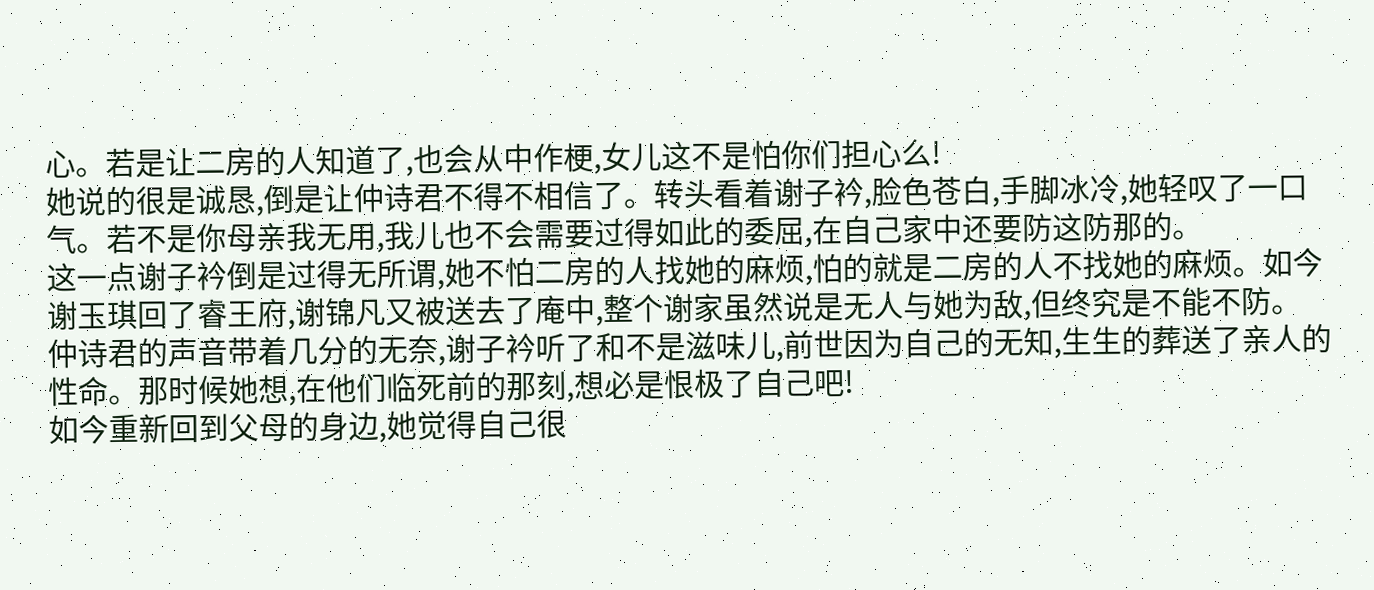心。若是让二房的人知道了,也会从中作梗,女儿这不是怕你们担心么!
她说的很是诚恳,倒是让仲诗君不得不相信了。转头看着谢子衿,脸色苍白,手脚冰冷,她轻叹了一口气。若不是你母亲我无用,我儿也不会需要过得如此的委屈,在自己家中还要防这防那的。
这一点谢子衿倒是过得无所谓,她不怕二房的人找她的麻烦,怕的就是二房的人不找她的麻烦。如今谢玉琪回了睿王府,谢锦凡又被送去了庵中,整个谢家虽然说是无人与她为敌,但终究是不能不防。
仲诗君的声音带着几分的无奈,谢子衿听了和不是滋味儿,前世因为自己的无知,生生的葬送了亲人的性命。那时候她想,在他们临死前的那刻,想必是恨极了自己吧!
如今重新回到父母的身边,她觉得自己很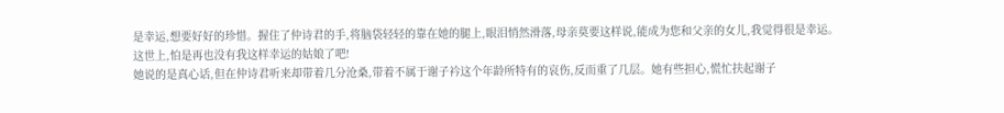是幸运,想要好好的珍惜。握住了仲诗君的手,将脑袋轻轻的靠在她的腿上,眼泪悄然滑落,母亲莫要这样说,能成为您和父亲的女儿,我觉得很是幸运。这世上,怕是再也没有我这样幸运的姑娘了吧!
她说的是真心话,但在仲诗君听来却带着几分沧桑,带着不属于谢子衿这个年龄所特有的哀伤,反而重了几层。她有些担心,慌忙扶起谢子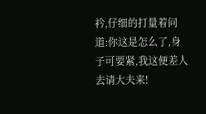衿,仔细的打量着问道:你这是怎么了,身子可要紧,我这便差人去请大夫来!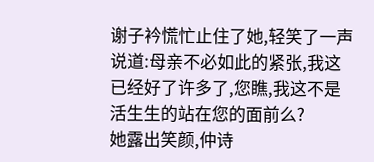谢子衿慌忙止住了她,轻笑了一声说道:母亲不必如此的紧张,我这已经好了许多了,您瞧,我这不是活生生的站在您的面前么?
她露出笑颜,仲诗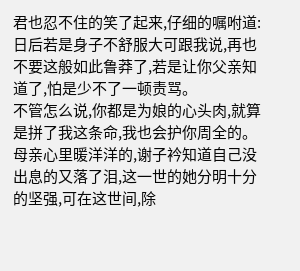君也忍不住的笑了起来,仔细的嘱咐道:日后若是身子不舒服大可跟我说,再也不要这般如此鲁莽了,若是让你父亲知道了,怕是少不了一顿责骂。
不管怎么说,你都是为娘的心头肉,就算是拼了我这条命,我也会护你周全的。
母亲心里暖洋洋的,谢子衿知道自己没出息的又落了泪,这一世的她分明十分的坚强,可在这世间,除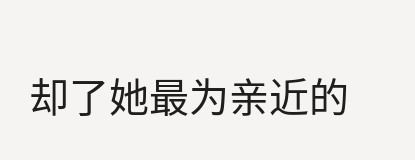却了她最为亲近的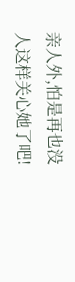亲人外,怕是再也没人这样关心她了吧!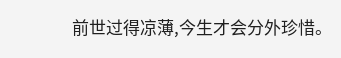前世过得凉薄,今生才会分外珍惜。